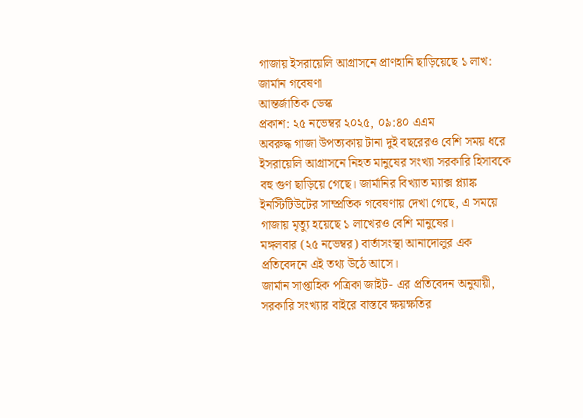গাজায় ইসরায়েলি আগ্রাসনে প্রাণহানি ছাড়িয়েছে ১ লাখ: জার্মান গবেষণা
আন্তর্জাতিক ডেস্ক
প্রকাশ: ২৫ নভেম্বর ২০২৫, ০৯:৪০ এএম
অবরুদ্ধ গাজা উপত্যকায় টানা দুই বছরেরও বেশি সময় ধরে ইসরায়েলি আগ্রাসনে নিহত মানুষের সংখ্যা সরকারি হিসাবকে বহু গুণ ছাড়িয়ে গেছে। জার্মানির বিখ্যাত ম্যাক্স প্ল্যাঙ্ক ইনস্টিটিউটের সাম্প্রতিক গবেষণায় দেখা গেছে, এ সময়ে গাজায় মৃত্যু হয়েছে ১ লাখেরও বেশি মানুষের।
মঙ্গলবার (২৫ নভেম্বর) বার্তাসংস্থা আনাদোলুর এক প্রতিবেদনে এই তথ্য উঠে আসে।
জার্মান সাপ্তাহিক পত্রিকা জাইট- এর প্রতিবেদন অনুযায়ী, সরকারি সংখ্যার বাইরে বাস্তবে ক্ষয়ক্ষতির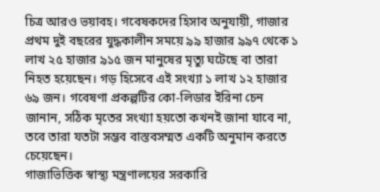চিত্র আরও ভয়াবহ। গবেষকদের হিসাব অনুযায়ী, গাজার প্রথম দুই বছরের যুদ্ধকালীন সময়ে ৯৯ হাজার ৯৯৭ থেকে ১ লাখ ২৫ হাজার ৯১৫ জন মানুষের মৃত্যু ঘটেছে বা তারা নিহত হয়েছেন। গড় হিসেবে এই সংখ্যা ১ লাখ ১২ হাজার ৬৯ জন। গবেষণা প্রকল্পটির কো-লিডার ইরিনা চেন জানান, সঠিক মৃতের সংখ্যা হয়তো কখনই জানা যাবে না, তবে তারা যতটা সম্ভব বাস্তবসম্মত একটি অনুমান করতে চেয়েছেন।
গাজাভিত্তিক স্বাস্থ্য মন্ত্রণালয়ের সরকারি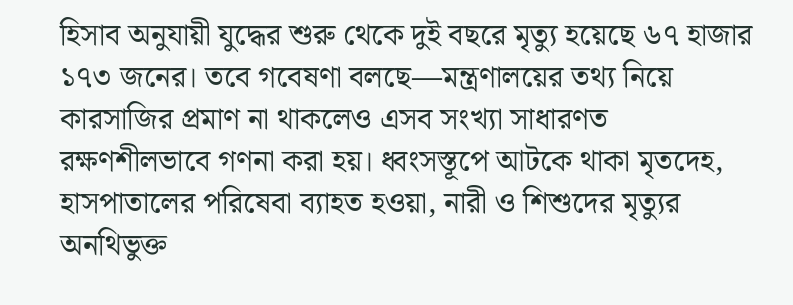হিসাব অনুযায়ী যুদ্ধের শুরু থেকে দুই বছরে মৃত্যু হয়েছে ৬৭ হাজার ১৭৩ জনের। তবে গবেষণা বলছে—মন্ত্রণালয়ের তথ্য নিয়ে কারসাজির প্রমাণ না থাকলেও এসব সংখ্যা সাধারণত রক্ষণশীলভাবে গণনা করা হয়। ধ্বংসস্তূপে আটকে থাকা মৃতদেহ, হাসপাতালের পরিষেবা ব্যাহত হওয়া, নারী ও শিশুদের মৃত্যুর অনথিভুক্ত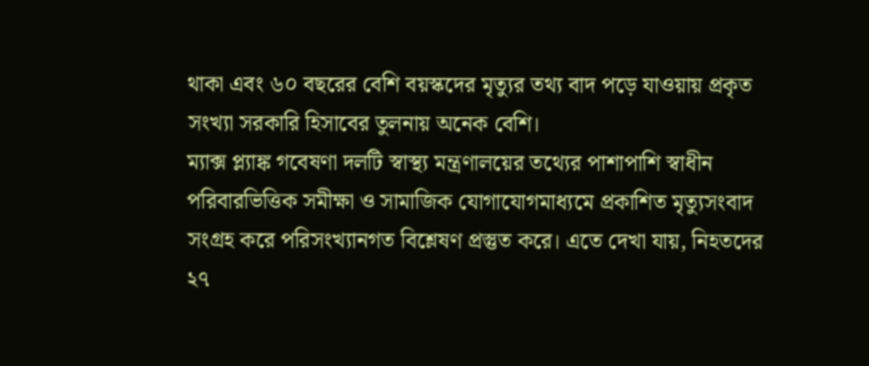থাকা এবং ৬০ বছরের বেশি বয়স্কদের মৃত্যুর তথ্য বাদ পড়ে যাওয়ায় প্রকৃত সংখ্যা সরকারি হিসাবের তুলনায় অনেক বেশি।
ম্যাক্স প্ল্যাঙ্ক গবেষণা দলটি স্বাস্থ্য মন্ত্রণালয়ের তথ্যের পাশাপাশি স্বাধীন পরিবারভিত্তিক সমীক্ষা ও সামাজিক যোগাযোগমাধ্যমে প্রকাশিত মৃত্যুসংবাদ সংগ্রহ করে পরিসংখ্যানগত বিশ্লেষণ প্রস্তুত করে। এতে দেখা যায়, নিহতদের ২৭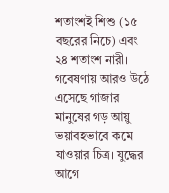শতাংশই শিশু (১৫ বছরের নিচে) এবং ২৪ শতাংশ নারী।
গবেষণায় আরও উঠে এসেছে গাজার মানুষের গড় আয়ু ভয়াবহভাবে কমে যাওয়ার চিত্র। যুদ্ধের আগে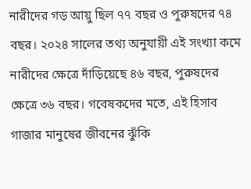নারীদের গড় আয়ু ছিল ৭৭ বছর ও পুরুষদের ৭৪ বছর। ২০২৪ সালের তথ্য অনুযায়ী এই সংখ্যা কমে নারীদের ক্ষেত্রে দাঁড়িয়েছে ৪৬ বছর, পুরুষদের ক্ষেত্রে ৩৬ বছর। গবেষকদের মতে, এই হিসাব গাজার মানুষের জীবনের ঝুঁকি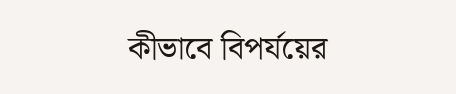কীভাবে বিপর্যয়ের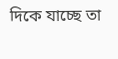দিকে যাচ্ছে তা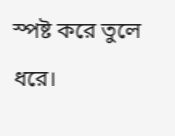স্পষ্ট করে তুলে ধরে।